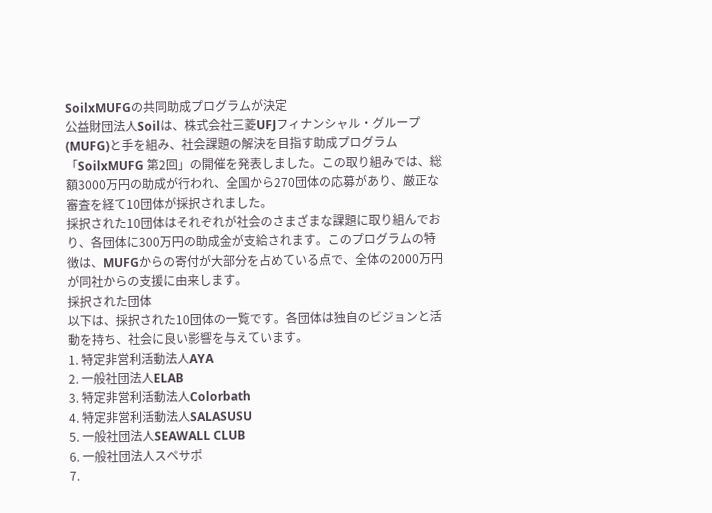SoilxMUFGの共同助成プログラムが決定
公益財団法人Soilは、株式会社三菱UFJフィナンシャル・グループ(MUFG)と手を組み、社会課題の解決を目指す助成プログラム「SoilxMUFG 第2回」の開催を発表しました。この取り組みでは、総額3000万円の助成が行われ、全国から270団体の応募があり、厳正な審査を経て10団体が採択されました。
採択された10団体はそれぞれが社会のさまざまな課題に取り組んでおり、各団体に300万円の助成金が支給されます。このプログラムの特徴は、MUFGからの寄付が大部分を占めている点で、全体の2000万円が同社からの支援に由来します。
採択された団体
以下は、採択された10団体の一覧です。各団体は独自のビジョンと活動を持ち、社会に良い影響を与えています。
1. 特定非営利活動法人AYA
2. 一般社団法人ELAB
3. 特定非営利活動法人Colorbath
4. 特定非営利活動法人SALASUSU
5. 一般社団法人SEAWALL CLUB
6. 一般社団法人スペサポ
7.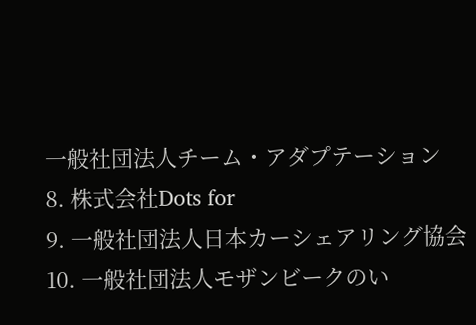一般社団法人チーム・アダプテーション
8. 株式会社Dots for
9. 一般社団法人日本カーシェアリング協会
10. 一般社団法人モザンビークのい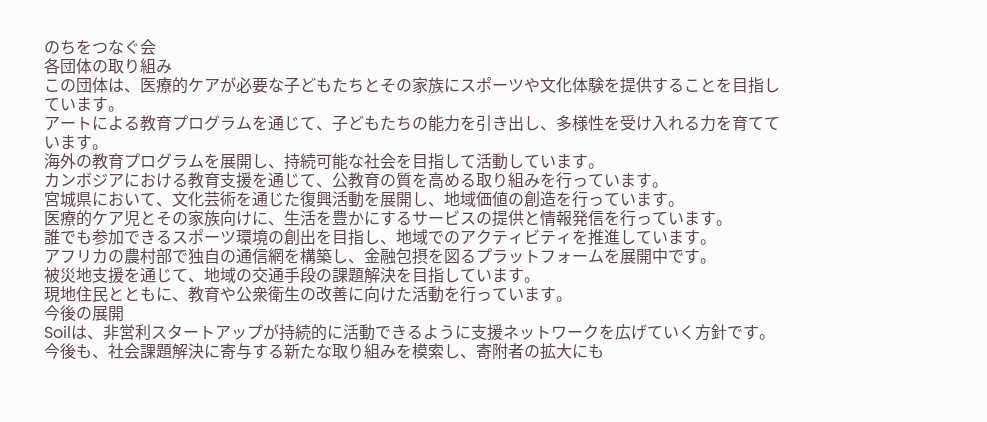のちをつなぐ会
各団体の取り組み
この団体は、医療的ケアが必要な子どもたちとその家族にスポーツや文化体験を提供することを目指しています。
アートによる教育プログラムを通じて、子どもたちの能力を引き出し、多様性を受け入れる力を育てています。
海外の教育プログラムを展開し、持続可能な社会を目指して活動しています。
カンボジアにおける教育支援を通じて、公教育の質を高める取り組みを行っています。
宮城県において、文化芸術を通じた復興活動を展開し、地域価値の創造を行っています。
医療的ケア児とその家族向けに、生活を豊かにするサービスの提供と情報発信を行っています。
誰でも参加できるスポーツ環境の創出を目指し、地域でのアクティビティを推進しています。
アフリカの農村部で独自の通信網を構築し、金融包摂を図るプラットフォームを展開中です。
被災地支援を通じて、地域の交通手段の課題解決を目指しています。
現地住民とともに、教育や公衆衛生の改善に向けた活動を行っています。
今後の展開
Soilは、非営利スタートアップが持続的に活動できるように支援ネットワークを広げていく方針です。今後も、社会課題解決に寄与する新たな取り組みを模索し、寄附者の拡大にも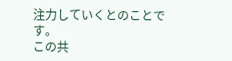注力していくとのことです。
この共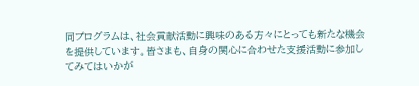同プログラムは、社会貢献活動に興味のある方々にとっても新たな機会を提供しています。皆さまも、自身の関心に合わせた支援活動に参加してみてはいかが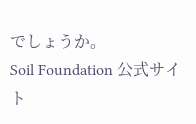でしょうか。
Soil Foundation 公式サイト